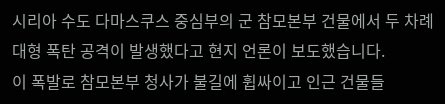시리아 수도 다마스쿠스 중심부의 군 참모본부 건물에서 두 차례 대형 폭탄 공격이 발생했다고 현지 언론이 보도했습니다.
이 폭발로 참모본부 청사가 불길에 휩싸이고 인근 건물들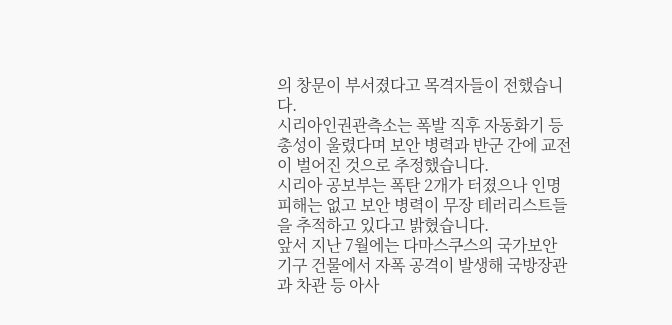의 창문이 부서졌다고 목격자들이 전했습니다.
시리아인권관측소는 폭발 직후 자동화기 등 총성이 울렸다며 보안 병력과 반군 간에 교전이 벌어진 것으로 추정했습니다.
시리아 공보부는 폭탄 2개가 터졌으나 인명 피해는 없고 보안 병력이 무장 테러리스트들을 추적하고 있다고 밝혔습니다.
앞서 지난 7월에는 다마스쿠스의 국가보안기구 건물에서 자폭 공격이 발생해 국방장관과 차관 등 아사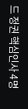드 정권 핵심인사 4명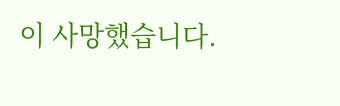이 사망했습니다.